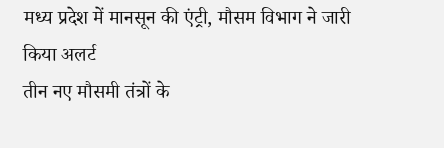मध्य प्रदेश में मानसून की एंट्री, मौसम विभाग ने जारी किया अलर्ट
तीन नए मौसमी तंत्रों के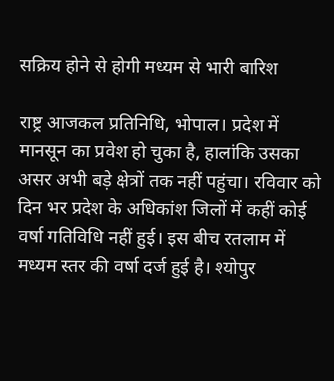सक्रिय होने से होगी मध्यम से भारी बारिश

राष्ट्र आजकल प्रतिनिधि, भोपाल। प्रदेश में मानसून का प्रवेश हो चुका है, हालांकि उसका असर अभी बड़े क्षेत्रों तक नहीं पहुंचा। रविवार को दिन भर प्रदेश के अधिकांश जिलों में कहीं कोई वर्षा गतिविधि नहीं हुई। इस बीच रतलाम में मध्यम स्तर की वर्षा दर्ज हुई है। श्योपुर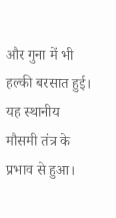और गुना में भी हल्की बरसात हुई। यह स्थानीय मौसमी तंत्र के प्रभाव से हुआ।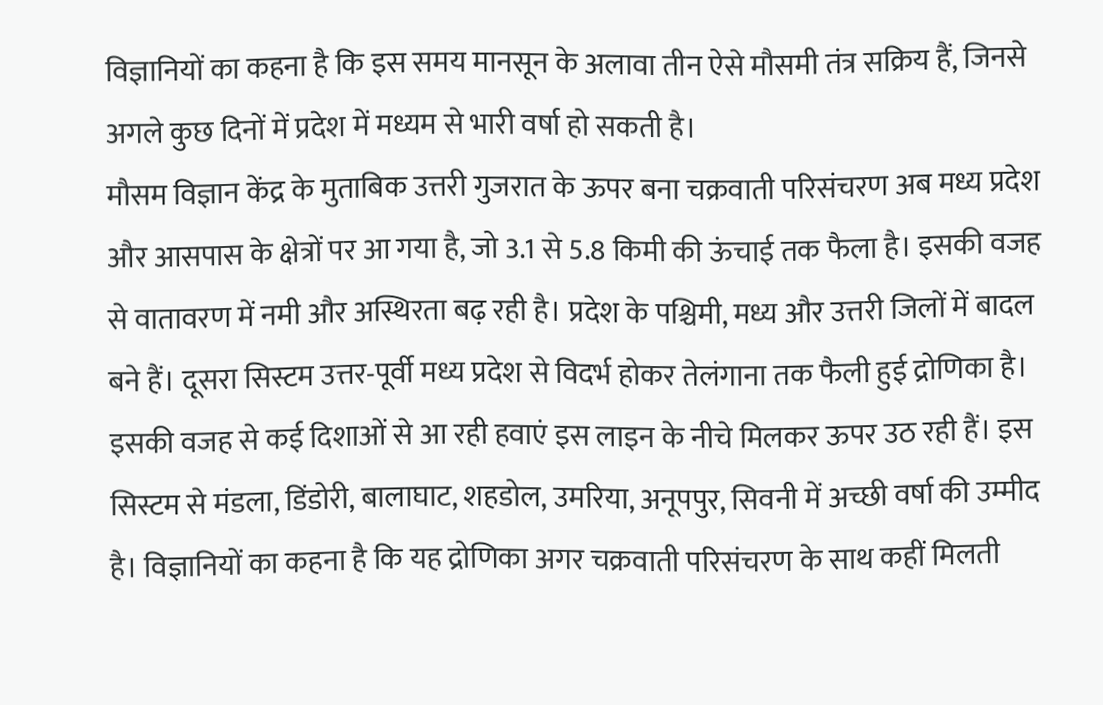विज्ञानियों का कहना है कि इस समय मानसून के अलावा तीन ऐसे मौसमी तंत्र सक्रिय हैं, जिनसे अगले कुछ दिनों में प्रदेश में मध्यम से भारी वर्षा हो सकती है।
मौसम विज्ञान केंद्र के मुताबिक उत्तरी गुजरात के ऊपर बना चक्रवाती परिसंचरण अब मध्य प्रदेश और आसपास के क्षेत्रों पर आ गया है, जो 3.1 से 5.8 किमी की ऊंचाई तक फैला है। इसकी वजह से वातावरण में नमी और अस्थिरता बढ़ रही है। प्रदेश के पश्चिमी, मध्य और उत्तरी जिलों में बादल बने हैं। दूसरा सिस्टम उत्तर-पूर्वी मध्य प्रदेश से विदर्भ होकर तेलंगाना तक फैली हुई द्रोणिका है। इसकी वजह से कई दिशाओं से आ रही हवाएं इस लाइन के नीचे मिलकर ऊपर उठ रही हैं। इस सिस्टम से मंडला, डिंडोरी, बालाघाट, शहडोल, उमरिया, अनूपपुर, सिवनी में अच्छी वर्षा की उम्मीद है। विज्ञानियों का कहना है कि यह द्रोणिका अगर चक्रवाती परिसंचरण के साथ कहीं मिलती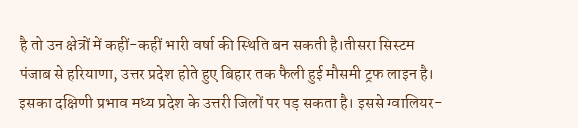है तो उन क्षेत्रों में कहीं-कहीं भारी वर्षा की स्थिति बन सकती है।तीसरा सिस्टम पंजाब से हरियाणा, उत्तर प्रदेश होते हुए बिहार तक फैली हुई मौसमी ट्रफ लाइन है। इसका दक्षिणी प्रभाव मध्य प्रदेश के उत्तरी जिलों पर पड़ सकता है। इससे ग्वालियर-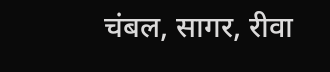चंबल, सागर, रीवा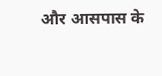और आसपास के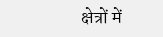क्षेत्रों में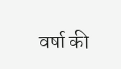वर्षा की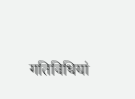गतिविधियां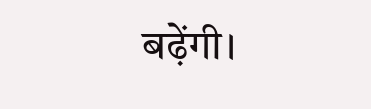बढ़ेंगी।